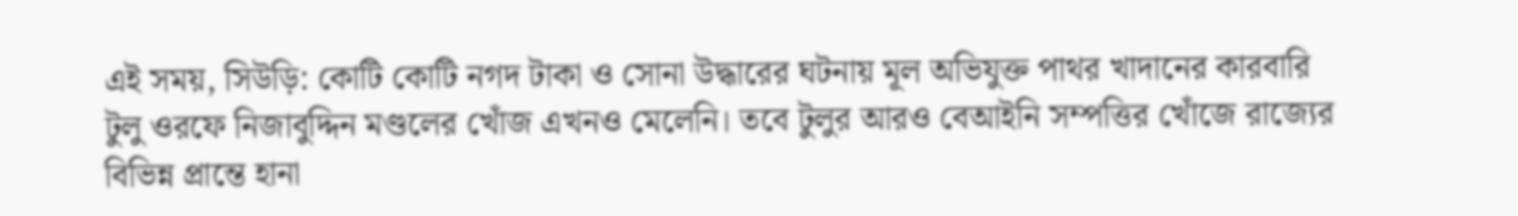এই সময়, সিউড়ি: কোটি কোটি নগদ টাকা ও সোনা উদ্ধারের ঘটনায় মূল অভিযুক্ত পাথর খাদানের কারবারি টুলু ওরফে নিজাবুদ্দিন মণ্ডলের খোঁজ এখনও মেলেনি। তবে টুলুর আরও বেআইনি সম্পত্তির খোঁজে রাজ্যের বিভিন্ন প্রান্তে হানা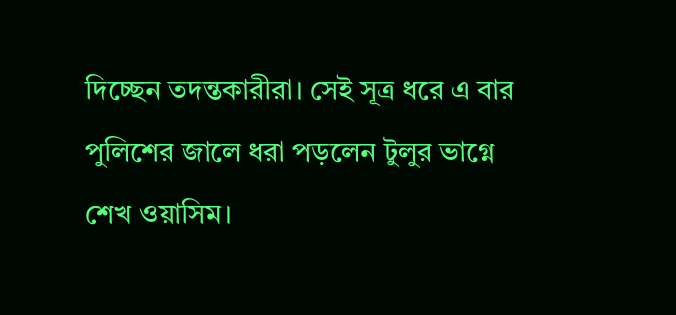দিচ্ছেন তদন্তকারীরা। সেই সূত্র ধরে এ বার পুলিশের জালে ধরা পড়লেন টুলুর ভাগ্নে শেখ ওয়াসিম।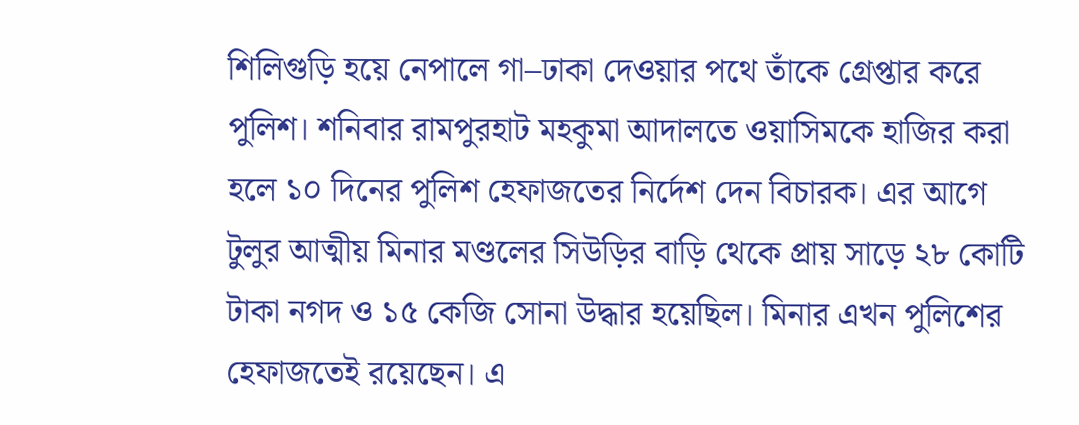শিলিগুড়ি হয়ে নেপালে গা–ঢাকা দেওয়ার পথে তাঁকে গ্রেপ্তার করে পুলিশ। শনিবার রামপুরহাট মহকুমা আদালতে ওয়াসিমকে হাজির করা হলে ১০ দিনের পুলিশ হেফাজতের নির্দেশ দেন বিচারক। এর আগে টুলুর আত্মীয় মিনার মণ্ডলের সিউড়ির বাড়ি থেকে প্রায় সাড়ে ২৮ কোটি টাকা নগদ ও ১৫ কেজি সোনা উদ্ধার হয়েছিল। মিনার এখন পুলিশের হেফাজতেই রয়েছেন। এ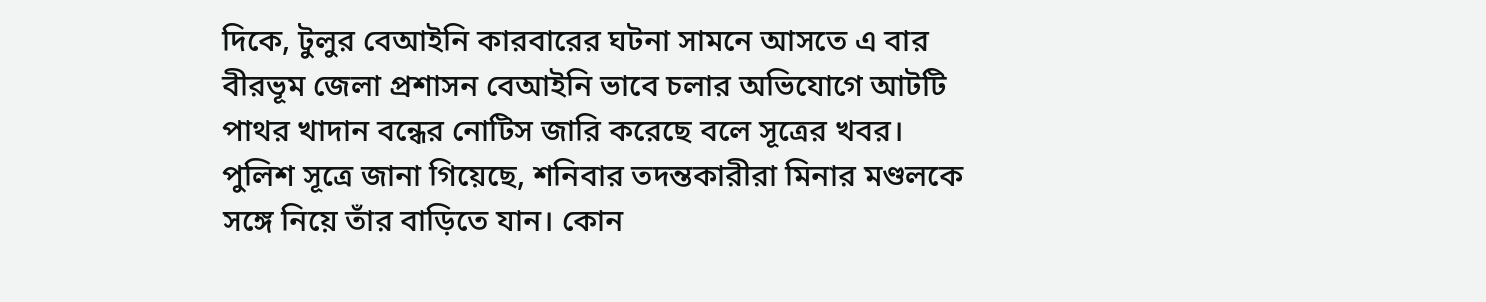দিকে, টুলুর বেআইনি কারবারের ঘটনা সামনে আসতে এ বার বীরভূম জেলা প্রশাসন বেআইনি ভাবে চলার অভিযোগে আটটি পাথর খাদান বন্ধের নোটিস জারি করেছে বলে সূত্রের খবর।
পুলিশ সূত্রে জানা গিয়েছে, শনিবার তদন্তকারীরা মিনার মণ্ডলকে সঙ্গে নিয়ে তাঁর বাড়িতে যান। কোন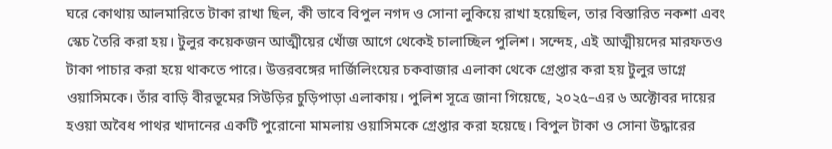ঘরে কোথায় আলমারিতে টাকা রাখা ছিল, কী ভাবে বিপুল নগদ ও সোনা লুকিয়ে রাখা হয়েছিল, তার বিস্তারিত নকশা এবং স্কেচ তৈরি করা হয়। টুলুর কয়েকজন আত্মীয়ের খোঁজ আগে থেকেই চালাচ্ছিল পুলিশ। সন্দেহ, এই আত্মীয়দের মারফতও টাকা পাচার করা হয়ে থাকতে পারে। উত্তরবঙ্গের দার্জিলিংয়ের চকবাজার এলাকা থেকে গ্রেপ্তার করা হয় টুলুর ভাগ্নে ওয়াসিমকে। তাঁর বাড়ি বীরভূমের সিউড়ির চুড়িপাড়া এলাকায়। পুলিশ সূত্রে জানা গিয়েছে, ২০২৫–এর ৬ অক্টোবর দায়ের হওয়া অবৈধ পাথর খাদানের একটি পুরোনো মামলায় ওয়াসিমকে গ্রেপ্তার করা হয়েছে। বিপুল টাকা ও সোনা উদ্ধারের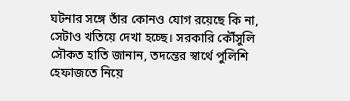ঘটনার সঙ্গে তাঁর কোনও যোগ রয়েছে কি না, সেটাও খতিয়ে দেখা হচ্ছে। সরকারি কৌঁসুলি সৌকত হাতি জানান, তদন্তের স্বার্থে পুলিশি হেফাজতে নিয়ে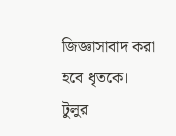জিজ্ঞাসাবাদ করা হবে ধৃতকে।
টুলুর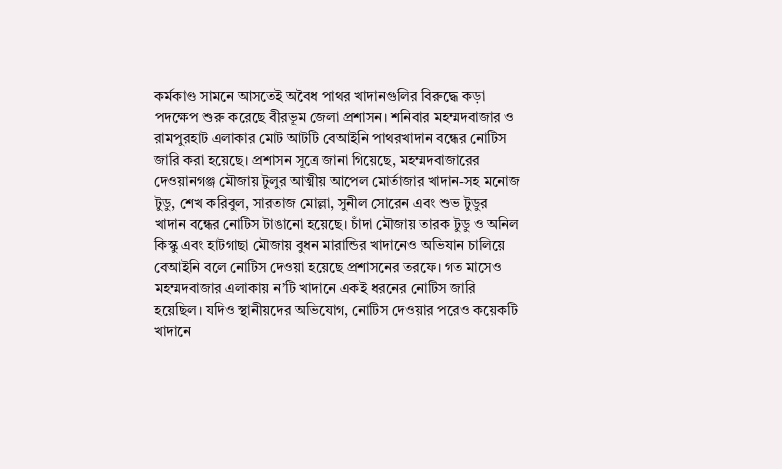কর্মকাণ্ড সামনে আসতেই অবৈধ পাথর খাদানগুলির বিরুদ্ধে কড়া পদক্ষেপ শুরু করেছে বীরভূম জেলা প্রশাসন। শনিবার মহম্মদবাজার ও রামপুরহাট এলাকার মোট আটটি বেআইনি পাথরখাদান বন্ধের নোটিস জারি করা হয়েছে। প্রশাসন সূত্রে জানা গিয়েছে, মহম্মদবাজারের দেওয়ানগঞ্জ মৌজায় টুলুর আত্মীয় আপেল মোর্তাজার খাদান-সহ মনোজ টুডু, শেখ করিবুল, সারতাজ মোল্লা, সুনীল সোরেন এবং শুভ টুডুর খাদান বন্ধের নোটিস টাঙানো হয়েছে। চাঁদা মৌজায় তারক টুডু ও অনিল কিস্কু এবং হাটগাছা মৌজায় বুধন মারান্ডির খাদানেও অভিযান চালিয়ে বেআইনি বলে নোটিস দেওয়া হয়েছে প্রশাসনের তরফে। গত মাসেও মহম্মদবাজার এলাকায় ন’টি খাদানে একই ধরনের নোটিস জারি হয়েছিল। যদিও স্থানীয়দের অভিযোগ, নোটিস দেওয়ার পরেও কয়েকটি খাদানে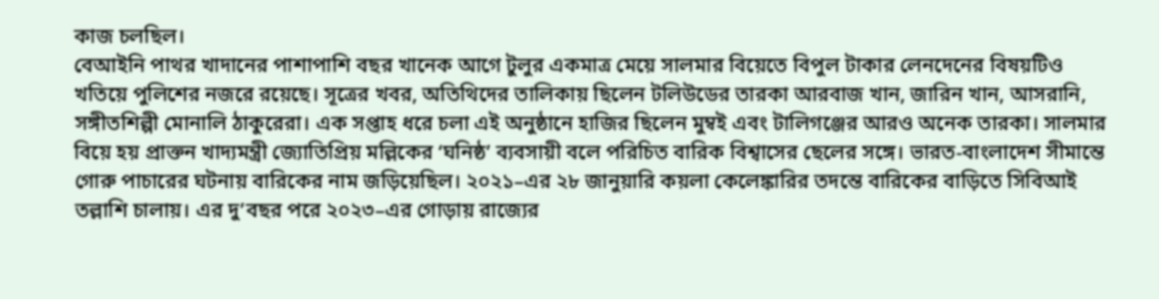কাজ চলছিল।
বেআইনি পাথর খাদানের পাশাপাশি বছর খানেক আগে টুলুর একমাত্র মেয়ে সালমার বিয়েতে বিপুল টাকার লেনদেনের বিষয়টিও খতিয়ে পুলিশের নজরে রয়েছে। সূত্রের খবর, অতিথিদের তালিকায় ছিলেন টলিউডের তারকা আরবাজ খান, জারিন খান, আসরানি, সঙ্গীতশিল্পী মোনালি ঠাকুরেরা। এক সপ্তাহ ধরে চলা এই অনুষ্ঠানে হাজির ছিলেন মুম্বই এবং টালিগঞ্জের আরও অনেক তারকা। সালমার বিয়ে হয় প্রাক্তন খাদ্যমন্ত্রী জ্যোতিপ্রিয় মল্লিকের ‘ঘনিষ্ঠ’ ব্যবসায়ী বলে পরিচিত বারিক বিশ্বাসের ছেলের সঙ্গে। ভারত-বাংলাদেশ সীমান্তে গোরু পাচারের ঘটনায় বারিকের নাম জড়িয়েছিল। ২০২১–এর ২৮ জানুয়ারি কয়লা কেলেঙ্কারির তদন্তে বারিকের বাড়িতে সিবিআই তল্লাশি চালায়। এর দু’বছর পরে ২০২৩–এর গোড়ায় রাজ্যের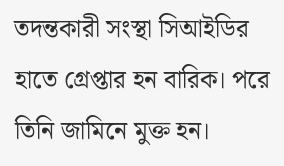তদন্তকারী সংস্থা সিআইডির হাতে গ্রেপ্তার হন বারিক। পরে তিনি জামিনে মুক্ত হন।